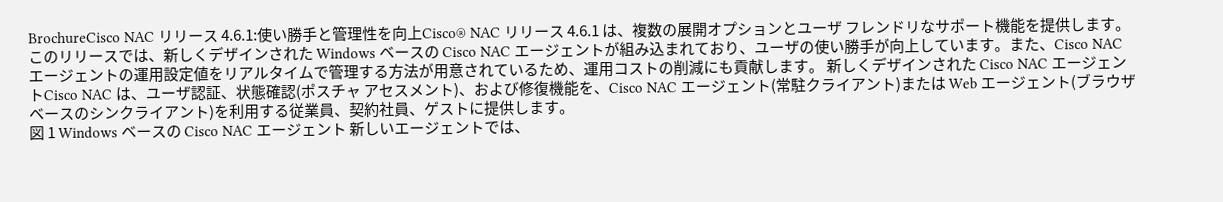BrochureCisco NAC リリース 4.6.1:使い勝手と管理性を向上Cisco® NAC リリース 4.6.1 は、複数の展開オプションとユーザ フレンドリなサポート機能を提供します。このリリースでは、新しくデザインされた Windows ベースの Cisco NAC エージェントが組み込まれており、ユーザの使い勝手が向上しています。また、Cisco NAC エージェントの運用設定値をリアルタイムで管理する方法が用意されているため、運用コストの削減にも貢献します。 新しくデザインされた Cisco NAC エージェントCisco NAC は、ユーザ認証、状態確認(ポスチャ アセスメント)、および修復機能を、Cisco NAC エージェント(常駐クライアント)または Web エージェント(ブラウザ ベースのシンクライアント)を利用する従業員、契約社員、ゲストに提供します。
図 1 Windows ベースの Cisco NAC エージェント 新しいエージェントでは、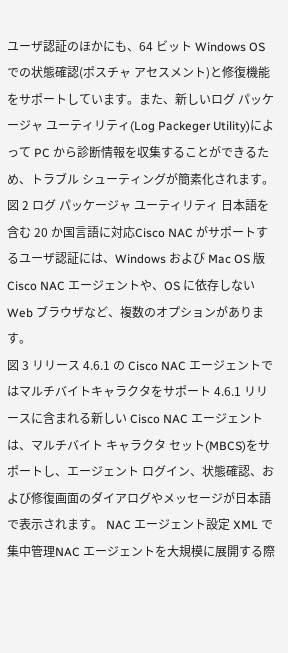ユーザ認証のほかにも、64 ビット Windows OS での状態確認(ポスチャ アセスメント)と修復機能をサポートしています。また、新しいログ パッケージャ ユーティリティ(Log Packeger Utility)によって PC から診断情報を収集することができるため、トラブル シューティングが簡素化されます。
図 2 ログ パッケージャ ユーティリティ 日本語を含む 20 か国言語に対応Cisco NAC がサポートするユーザ認証には、Windows および Mac OS 版 Cisco NAC エージェントや、OS に依存しない Web ブラウザなど、複数のオプションがあります。
図 3 リリース 4.6.1 の Cisco NAC エージェントではマルチバイトキャラクタをサポート 4.6.1 リリースに含まれる新しい Cisco NAC エージェントは、マルチバイト キャラクタ セット(MBCS)をサポートし、エージェント ログイン、状態確認、および修復画面のダイアログやメッセージが日本語で表示されます。 NAC エージェント設定 XML で集中管理NAC エージェントを大規模に展開する際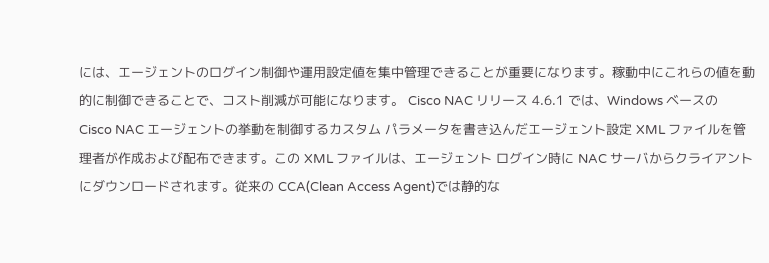には、エージェントのログイン制御や運用設定値を集中管理できることが重要になります。稼動中にこれらの値を動的に制御できることで、コスト削減が可能になります。 Cisco NAC リリース 4.6.1 では、Windows ベースの Cisco NAC エージェントの挙動を制御するカスタム パラメータを書き込んだエージェント設定 XML ファイルを管理者が作成および配布できます。この XML ファイルは、エージェント ログイン時に NAC サーバからクライアントにダウンロードされます。従来の CCA(Clean Access Agent)では静的な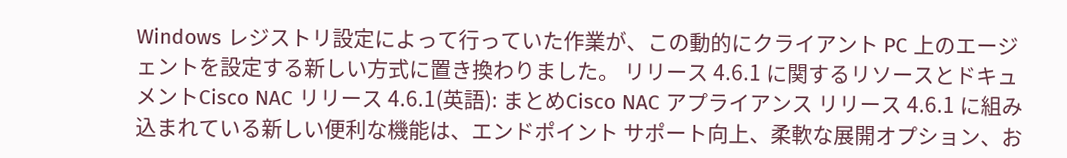Windows レジストリ設定によって行っていた作業が、この動的にクライアント PC 上のエージェントを設定する新しい方式に置き換わりました。 リリース 4.6.1 に関するリソースとドキュメントCisco NAC リリース 4.6.1(英語): まとめCisco NAC アプライアンス リリース 4.6.1 に組み込まれている新しい便利な機能は、エンドポイント サポート向上、柔軟な展開オプション、お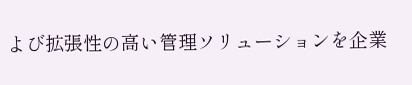よび拡張性の高い管理ソリューションを企業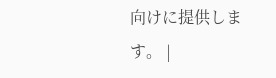向けに提供します。 |